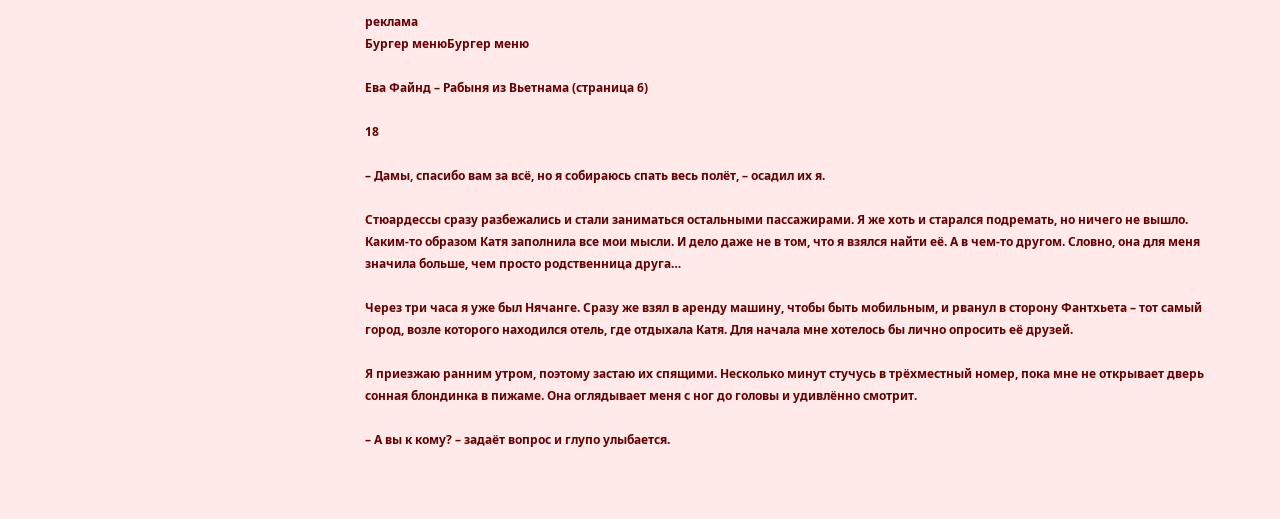реклама
Бургер менюБургер меню

Ева Файнд – Рабыня из Вьетнама (страница 6)

18

– Дамы, спасибо вам за всё, но я собираюсь спать весь полёт, – осадил их я.

Стюардессы сразу разбежались и стали заниматься остальными пассажирами. Я же хоть и старался подремать, но ничего не вышло. Каким-то образом Катя заполнила все мои мысли. И дело даже не в том, что я взялся найти её. А в чем-то другом. Словно, она для меня значила больше, чем просто родственница друга…

Через три часа я уже был Нячанге. Сразу же взял в аренду машину, чтобы быть мобильным, и рванул в сторону Фантхьета – тот самый город, возле которого находился отель, где отдыхала Катя. Для начала мне хотелось бы лично опросить её друзей.

Я приезжаю ранним утром, поэтому застаю их спящими. Несколько минут стучусь в трёхместный номер, пока мне не открывает дверь сонная блондинка в пижаме. Она оглядывает меня с ног до головы и удивлённо смотрит.

– А вы к кому? – задаёт вопрос и глупо улыбается.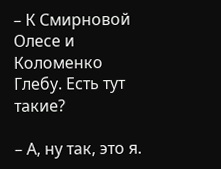– К Смирновой Олесе и Коломенко Глебу. Есть тут такие?

– А, ну так, это я.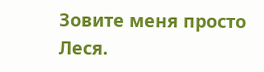Зовите меня просто Леся.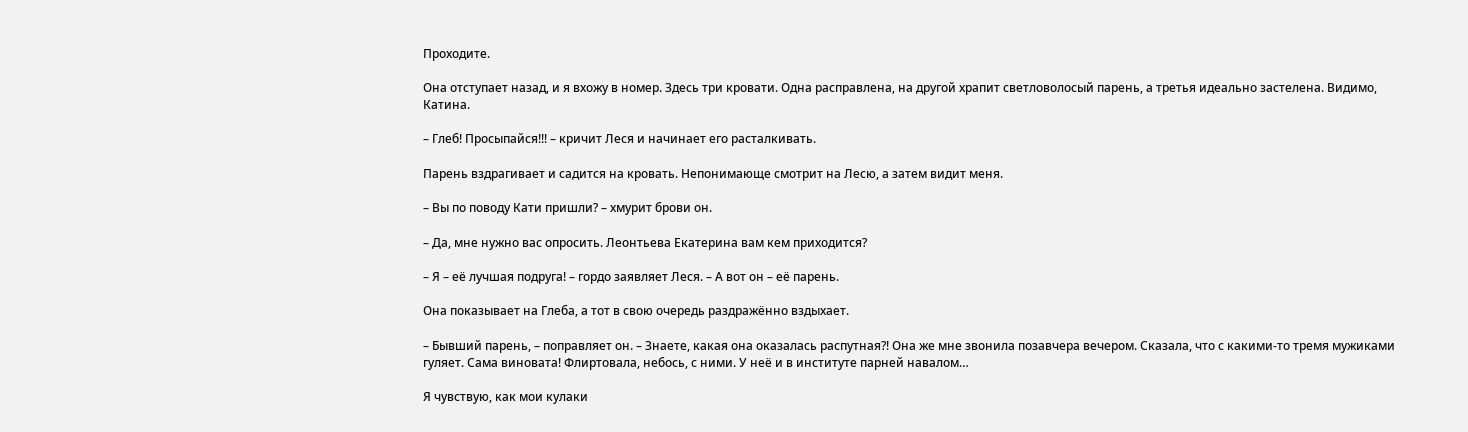Проходите.

Она отступает назад, и я вхожу в номер. Здесь три кровати. Одна расправлена, на другой храпит светловолосый парень, а третья идеально застелена. Видимо, Катина.

– Глеб! Просыпайся!!! – кричит Леся и начинает его расталкивать.

Парень вздрагивает и садится на кровать. Непонимающе смотрит на Лесю, а затем видит меня.

– Вы по поводу Кати пришли? – хмурит брови он.

– Да, мне нужно вас опросить. Леонтьева Екатерина вам кем приходится?

– Я – её лучшая подруга! – гордо заявляет Леся. – А вот он – её парень.

Она показывает на Глеба, а тот в свою очередь раздражённо вздыхает.

– Бывший парень, – поправляет он. – Знаете, какая она оказалась распутная?! Она же мне звонила позавчера вечером. Сказала, что с какими-то тремя мужиками гуляет. Сама виновата! Флиртовала, небось, с ними. У неё и в институте парней навалом…

Я чувствую, как мои кулаки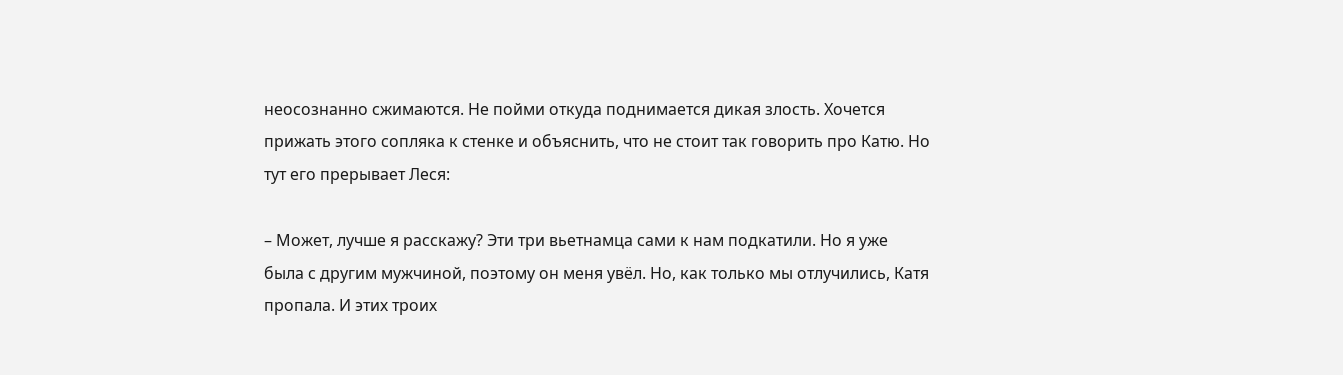неосознанно сжимаются. Не пойми откуда поднимается дикая злость. Хочется прижать этого сопляка к стенке и объяснить, что не стоит так говорить про Катю. Но тут его прерывает Леся:

– Может, лучше я расскажу? Эти три вьетнамца сами к нам подкатили. Но я уже была с другим мужчиной, поэтому он меня увёл. Но, как только мы отлучились, Катя пропала. И этих троих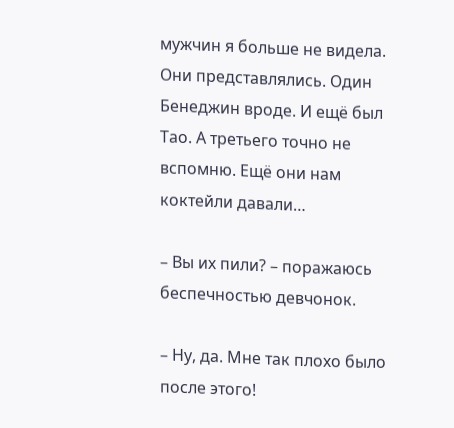мужчин я больше не видела. Они представлялись. Один Бенеджин вроде. И ещё был Тао. А третьего точно не вспомню. Ещё они нам коктейли давали…

– Вы их пили? – поражаюсь беспечностью девчонок.

– Ну, да. Мне так плохо было после этого!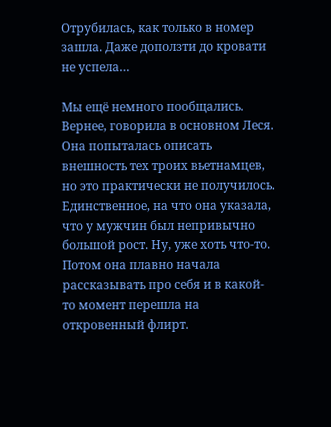Отрубилась, как только в номер зашла. Даже доползти до кровати не успела…

Мы ещё немного пообщались. Вернее, говорила в основном Леся. Она попыталась описать внешность тех троих вьетнамцев, но это практически не получилось. Единственное, на что она указала, что у мужчин был непривычно большой рост. Ну, уже хоть что-то. Потом она плавно начала рассказывать про себя и в какой-то момент перешла на откровенный флирт.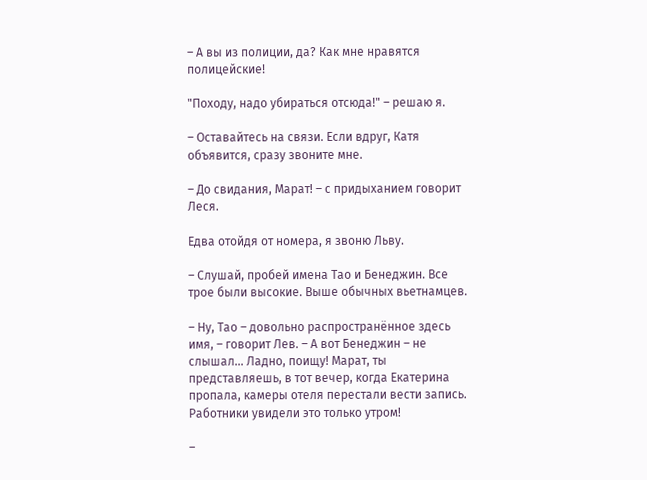– А вы из полиции, да? Как мне нравятся полицейские!

"Походу, надо убираться отсюда!" – решаю я.

– Оставайтесь на связи. Если вдруг, Катя объявится, сразу звоните мне.

– До свидания, Марат! – с придыханием говорит Леся.

Едва отойдя от номера, я звоню Льву.

– Слушай, пробей имена Тао и Бенеджин. Все трое были высокие. Выше обычных вьетнамцев.

– Ну, Тао – довольно распространённое здесь имя, – говорит Лев. – А вот Бенеджин – не слышал… Ладно, поищу! Марат, ты представляешь, в тот вечер, когда Екатерина пропала, камеры отеля перестали вести запись. Работники увидели это только утром!

–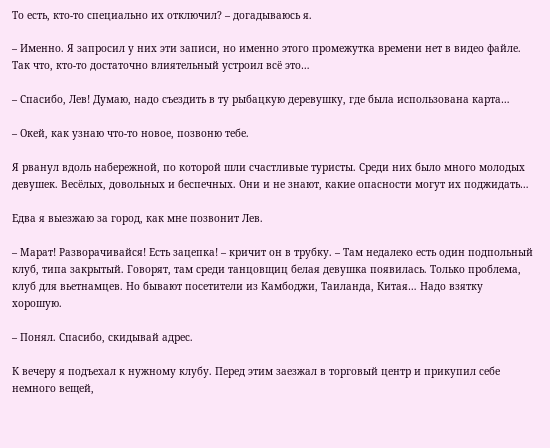То есть, кто-то специально их отключил? – догадываюсь я.

– Именно. Я запросил у них эти записи, но именно этого промежутка времени нет в видео файле. Так что, кто-то достаточно влиятельный устроил всё это…

– Спасибо, Лев! Думаю, надо съездить в ту рыбацкую деревушку, где была использована карта…

– Окей, как узнаю что-то новое, позвоню тебе.

Я рванул вдоль набережной, по которой шли счастливые туристы. Среди них было много молодых девушек. Весёлых, довольных и беспечных. Они и не знают, какие опасности могут их поджидать…

Едва я выезжаю за город, как мне позвонит Лев.

– Марат! Разворачивайся! Есть зацепка! – кричит он в трубку. – Там недалеко есть один подпольный клуб, типа закрытый. Говорят, там среди танцовщиц белая девушка появилась. Только проблема, клуб для вьетнамцев. Но бывают посетители из Камбоджи, Таиланда, Китая… Надо взятку хорошую.

– Понял. Спасибо, скидывай адрес.

К вечеру я подъехал к нужному клубу. Перед этим заезжал в торговый центр и прикупил себе немного вещей,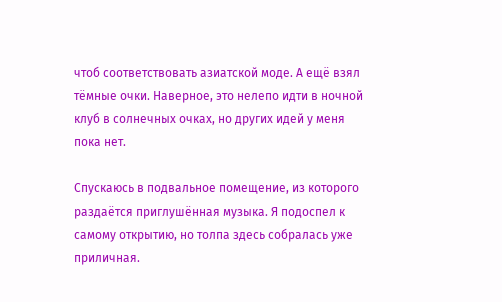чтоб соответствовать азиатской моде. А ещё взял тёмные очки. Наверное, это нелепо идти в ночной клуб в солнечных очках, но других идей у меня пока нет.

Спускаюсь в подвальное помещение, из которого раздаётся приглушённая музыка. Я подоспел к самому открытию, но толпа здесь собралась уже приличная.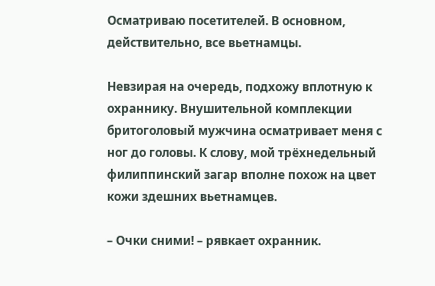Осматриваю посетителей. В основном, действительно, все вьетнамцы.

Невзирая на очередь, подхожу вплотную к охраннику. Внушительной комплекции бритоголовый мужчина осматривает меня с ног до головы. К слову, мой трёхнедельный филиппинский загар вполне похож на цвет кожи здешних вьетнамцев.

– Очки сними! – рявкает охранник.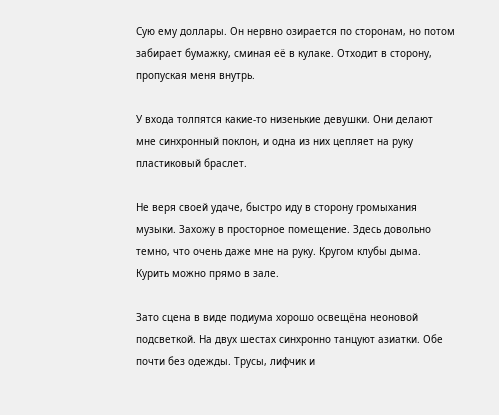Сую ему доллары. Он нервно озирается по сторонам, но потом забирает бумажку, сминая её в кулаке. Отходит в сторону, пропуская меня внутрь.

У входа толпятся какие-то низенькие девушки. Они делают мне синхронный поклон, и одна из них цепляет на руку пластиковый браслет.

Не веря своей удаче, быстро иду в сторону громыхания музыки. Захожу в просторное помещение. Здесь довольно темно, что очень даже мне на руку. Кругом клубы дыма. Курить можно прямо в зале.

Зато сцена в виде подиума хорошо освещёна неоновой подсветкой. На двух шестах синхронно танцуют азиатки. Обе почти без одежды. Трусы, лифчик и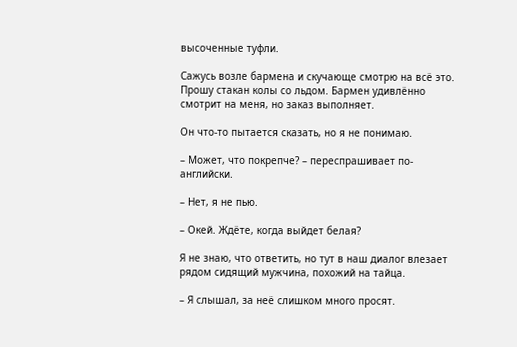высоченные туфли.

Сажусь возле бармена и скучающе смотрю на всё это. Прошу стакан колы со льдом. Бармен удивлённо смотрит на меня, но заказ выполняет.

Он что-то пытается сказать, но я не понимаю.

– Может, что покрепче? – переспрашивает по-английски.

– Нет, я не пью.

– Окей. Ждёте, когда выйдет белая?

Я не знаю, что ответить, но тут в наш диалог влезает рядом сидящий мужчина, похожий на тайца.

– Я слышал, за неё слишком много просят.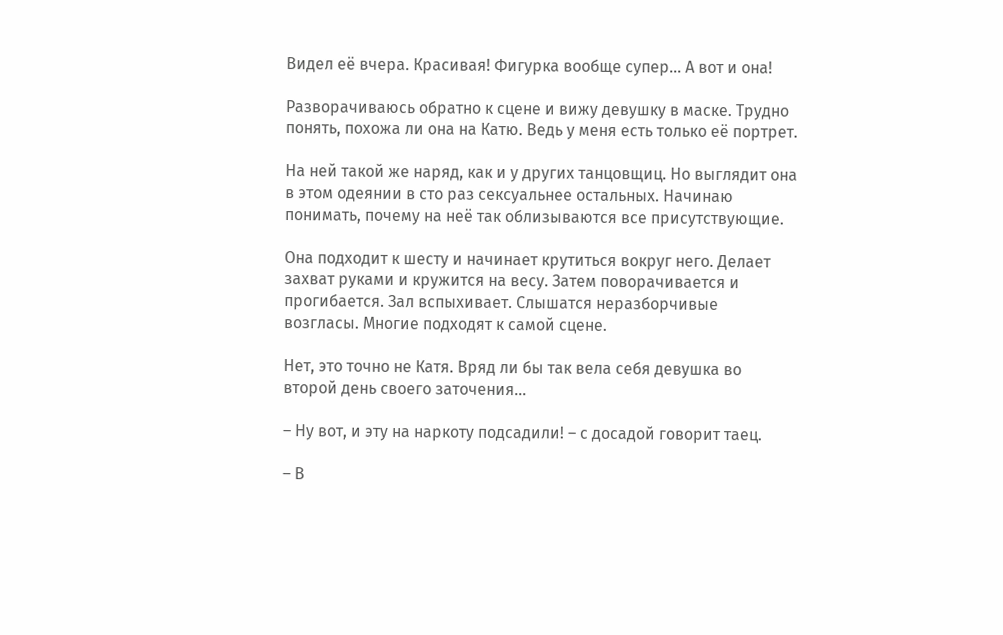Видел её вчера. Красивая! Фигурка вообще супер… А вот и она!

Разворачиваюсь обратно к сцене и вижу девушку в маске. Трудно понять, похожа ли она на Катю. Ведь у меня есть только её портрет.

На ней такой же наряд, как и у других танцовщиц. Но выглядит она в этом одеянии в сто раз сексуальнее остальных. Начинаю понимать, почему на неё так облизываются все присутствующие.

Она подходит к шесту и начинает крутиться вокруг него. Делает захват руками и кружится на весу. Затем поворачивается и прогибается. Зал вспыхивает. Слышатся неразборчивые возгласы. Многие подходят к самой сцене.

Нет, это точно не Катя. Вряд ли бы так вела себя девушка во второй день своего заточения…

– Ну вот, и эту на наркоту подсадили! – с досадой говорит таец.

– В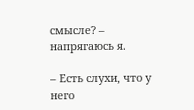смысле? – напрягаюсь я.

– Есть слухи, что у него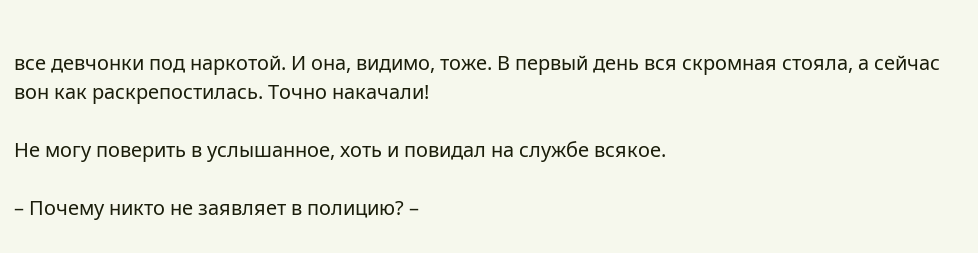все девчонки под наркотой. И она, видимо, тоже. В первый день вся скромная стояла, а сейчас вон как раскрепостилась. Точно накачали!

Не могу поверить в услышанное, хоть и повидал на службе всякое.

– Почему никто не заявляет в полицию? –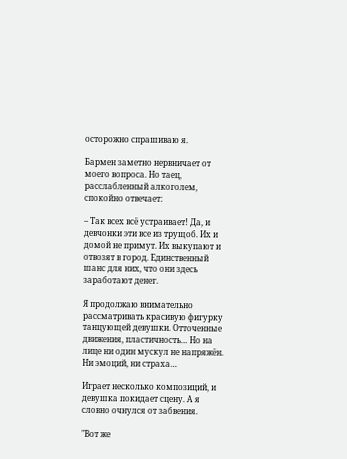осторожно спрашиваю я.

Бармен заметно нервничает от моего вопроса. Но таец, расслабленный алкоголем, спокойно отвечает:

– Так всех всё устраивает! Да, и девчонки эти все из трущоб. Их и домой не примут. Их выкупают и отвозят в город. Единственный шанс для них, что они здесь заработают денег.

Я продолжаю внимательно рассматривать красивую фигурку танцующей девушки. Отточенные движения, пластичность… Но на лице ни один мускул не напряжён. Ни эмоций, ни страха…

Играет несколько композиций, и девушка покидает сцену. А я словно очнулся от забвения.

"Вот же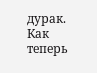дурак. Как теперь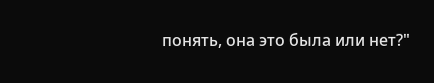понять, она это была или нет?"